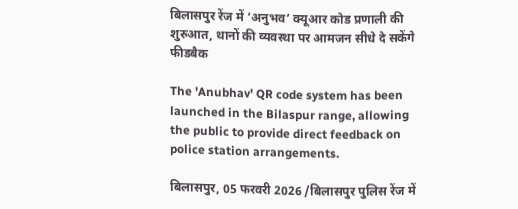बिलासपुर रेंज में ‘अनुभव’ क्यूआर कोड प्रणाली की शुरुआत, थानों की व्यवस्था पर आमजन सीधे दे सकेंगे फीडबैक

The 'Anubhav' QR code system has been launched in the Bilaspur range, allowing the public to provide direct feedback on police station arrangements.

बिलासपुर, 05 फरवरी 2026 /बिलासपुर पुलिस रेंज में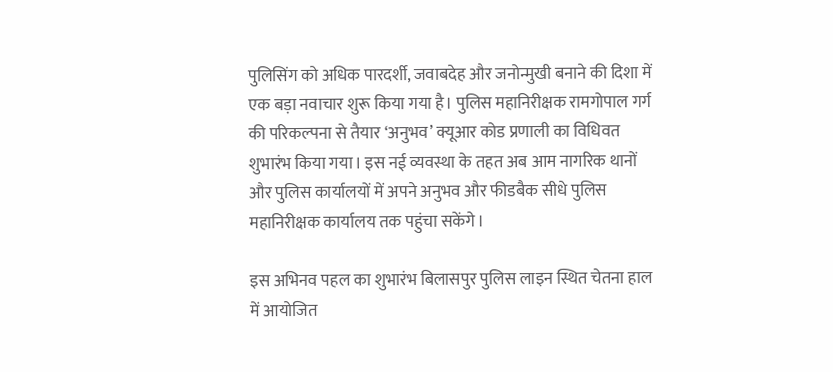पुलिसिंग को अधिक पारदर्शी, जवाबदेह और जनोन्मुखी बनाने की दिशा में एक बड़ा नवाचार शुरू किया गया है। पुलिस महानिरीक्षक रामगोपाल गर्ग की परिकल्पना से तैयार ‘अनुभव’ क्यूआर कोड प्रणाली का विधिवत शुभारंभ किया गया। इस नई व्यवस्था के तहत अब आम नागरिक थानों और पुलिस कार्यालयों में अपने अनुभव और फीडबैक सीधे पुलिस महानिरीक्षक कार्यालय तक पहुंचा सकेंगे।

इस अभिनव पहल का शुभारंभ बिलासपुर पुलिस लाइन स्थित चेतना हाल में आयोजित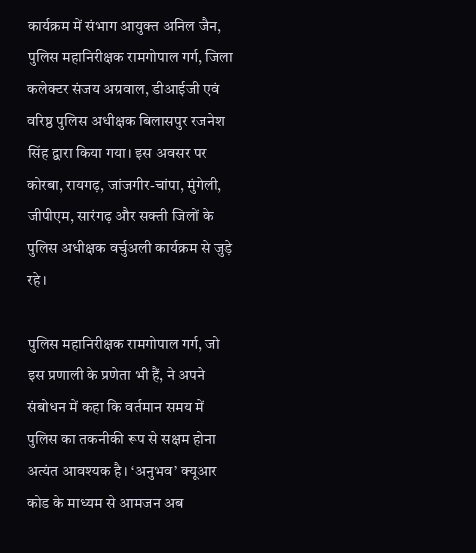कार्यक्रम में संभाग आयुक्त अनिल जैन, पुलिस महानिरीक्षक रामगोपाल गर्ग, जिला कलेक्टर संजय अग्रवाल, डीआईजी एवं वरिष्ठ पुलिस अधीक्षक बिलासपुर रजनेश सिंह द्वारा किया गया। इस अवसर पर कोरबा, रायगढ़, जांजगीर-चांपा, मुंगेली, जीपीएम, सारंगढ़ और सक्ती जिलों के पुलिस अधीक्षक वर्चुअली कार्यक्रम से जुड़े रहे।

पुलिस महानिरीक्षक रामगोपाल गर्ग, जो इस प्रणाली के प्रणेता भी हैं, ने अपने संबोधन में कहा कि वर्तमान समय में पुलिस का तकनीकी रूप से सक्षम होना अत्यंत आवश्यक है। ‘अनुभव’ क्यूआर कोड के माध्यम से आमजन अब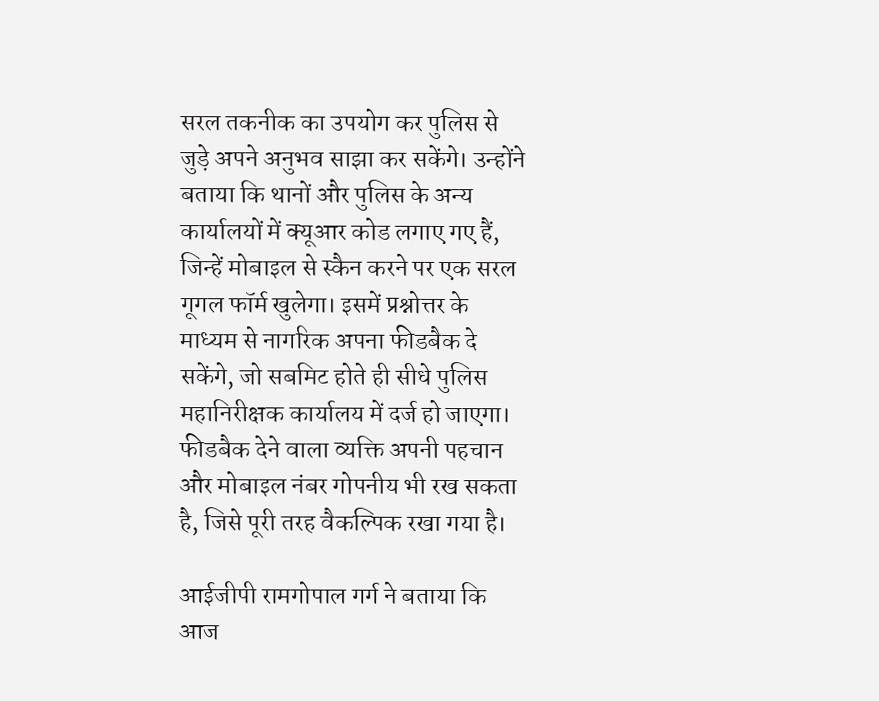सरल तकनीक का उपयोग कर पुलिस से जुड़े अपने अनुभव साझा कर सकेंगे। उन्होंने बताया कि थानों और पुलिस के अन्य कार्यालयों में क्यूआर कोड लगाए गए हैं, जिन्हें मोबाइल से स्कैन करने पर एक सरल गूगल फॉर्म खुलेगा। इसमें प्रश्नोत्तर के माध्यम से नागरिक अपना फीडबैक दे सकेंगे, जो सबमिट होते ही सीधे पुलिस महानिरीक्षक कार्यालय में दर्ज हो जाएगा। फीडबैक देने वाला व्यक्ति अपनी पहचान और मोबाइल नंबर गोपनीय भी रख सकता है, जिसे पूरी तरह वैकल्पिक रखा गया है।

आईजीपी रामगोपाल गर्ग ने बताया कि आज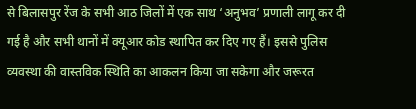से बिलासपुर रेंज के सभी आठ जिलों में एक साथ ‘अनुभव’ प्रणाली लागू कर दी गई है और सभी थानों में क्यूआर कोड स्थापित कर दिए गए हैं। इससे पुलिस व्यवस्था की वास्तविक स्थिति का आकलन किया जा सकेगा और जरूरत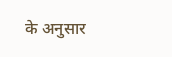के अनुसार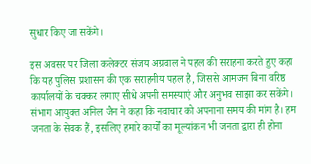सुधार किए जा सकेंगे।

इस अवसर पर जिला कलेक्टर संजय अग्रवाल ने पहल की सराहना करते हुए कहा कि यह पुलिस प्रशासन की एक सराहनीय पहल है, जिससे आमजन बिना वरिष्ठ कार्यालयों के चक्कर लगाए सीधे अपनी समस्याएं और अनुभव साझा कर सकेंगे। संभाग आयुक्त अनिल जैन ने कहा कि नवाचार को अपनाना समय की मांग है। हम जनता के सेवक हैं, इसलिए हमारे कार्यों का मूल्यांकन भी जनता द्वारा ही होना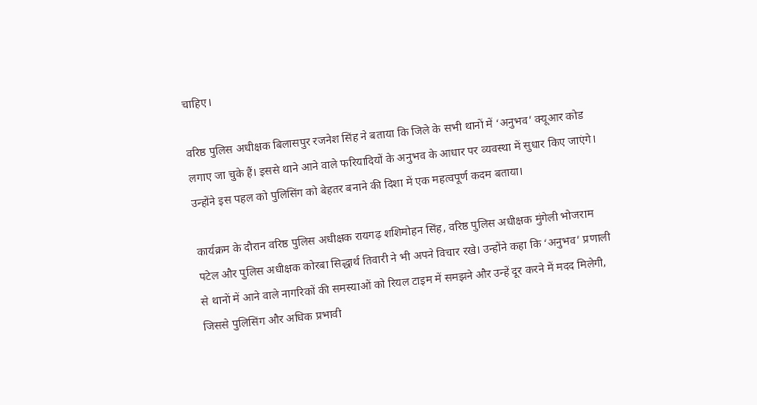चाहिए।

वरिष्ठ पुलिस अधीक्षक बिलासपुर रजनेश सिंह ने बताया कि जिले के सभी थानों में ‘अनुभव’ क्यूआर कोड लगाए जा चुके हैं। इससे थाने आने वाले फरियादियों के अनुभव के आधार पर व्यवस्था में सुधार किए जाएंगे। उन्होंने इस पहल को पुलिसिंग को बेहतर बनाने की दिशा में एक महत्वपूर्ण कदम बताया।

कार्यक्रम के दौरान वरिष्ठ पुलिस अधीक्षक रायगढ़ शशिमोहन सिंह, वरिष्ठ पुलिस अधीक्षक मुंगेली भोजराम पटेल और पुलिस अधीक्षक कोरबा सिद्धार्थ तिवारी ने भी अपने विचार रखे। उन्होंने कहा कि ‘अनुभव’ प्रणाली से थानों में आने वाले नागरिकों की समस्याओं को रियल टाइम में समझने और उन्हें दूर करने में मदद मिलेगी, जिससे पुलिसिंग और अधिक प्रभावी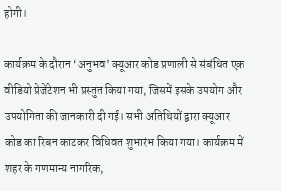होगी।

कार्यक्रम के दौरान ‘अनुभव’ क्यूआर कोड प्रणाली से संबंधित एक वीडियो प्रेजेंटेशन भी प्रस्तुत किया गया, जिसमें इसके उपयोग और उपयोगिता की जानकारी दी गई। सभी अतिथियों द्वारा क्यूआर कोड का रिबन काटकर विधिवत शुभारंभ किया गया। कार्यक्रम में शहर के गणमान्य नागरिक,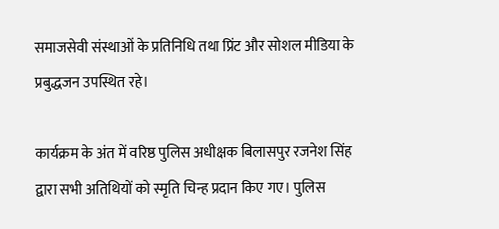समाजसेवी संस्थाओं के प्रतिनिधि तथा प्रिंट और सोशल मीडिया के प्रबुद्धजन उपस्थित रहे।

कार्यक्रम के अंत में वरिष्ठ पुलिस अधीक्षक बिलासपुर रजनेश सिंह द्वारा सभी अतिथियों को स्मृति चिन्ह प्रदान किए गए। पुलिस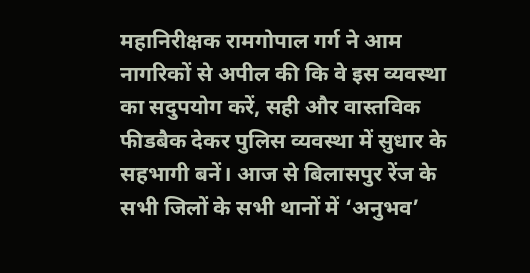महानिरीक्षक रामगोपाल गर्ग ने आम नागरिकों से अपील की कि वे इस व्यवस्था का सदुपयोग करें, सही और वास्तविक फीडबैक देकर पुलिस व्यवस्था में सुधार के सहभागी बनें। आज से बिलासपुर रेंज के सभी जिलों के सभी थानों में ‘अनुभव’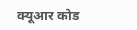क्यूआर कोड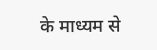के माध्यम से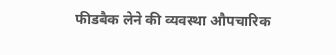फीडबैक लेने की व्यवस्था औपचारिक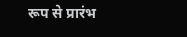रूप से प्रारंभ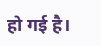हो गई है।